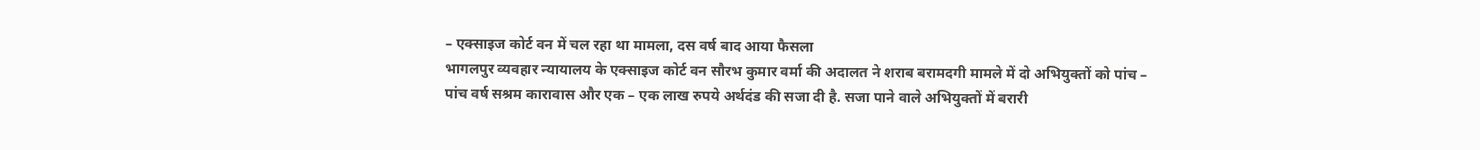– एक्साइज कोर्ट वन में चल रहा था मामला, दस वर्ष बाद आया फैसला
भागलपुर व्यवहार न्यायालय के एक्साइज कोर्ट वन सौरभ कुमार वर्मा की अदालत ने शराब बरामदगी मामले में दो अभियुक्तों को पांच – पांच वर्ष सश्रम कारावास और एक – एक लाख रुपये अर्थदंड की सजा दी है. सजा पाने वाले अभियुक्तों में बरारी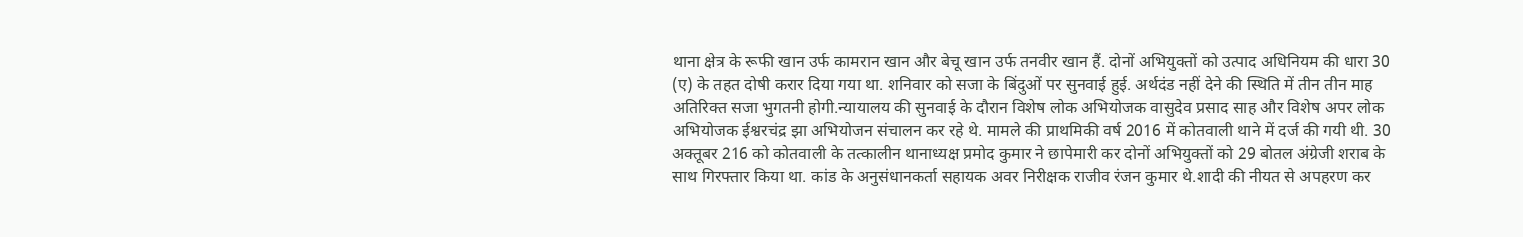थाना क्षेत्र के रूफी खान उर्फ कामरान खान और बेचू खान उर्फ तनवीर खान हैं. दोनों अभियुक्तों को उत्पाद अधिनियम की धारा 30 (ए) के तहत दोषी करार दिया गया था. शनिवार को सजा के बिंदुओं पर सुनवाई हुई. अर्थदंड नहीं देने की स्थिति में तीन तीन माह अतिरिक्त सजा भुगतनी होगी.न्यायालय की सुनवाई के दौरान विशेष लोक अभियोजक वासुदेव प्रसाद साह और विशेष अपर लोक अभियोजक ईश्वरचंद्र झा अभियोजन संचालन कर रहे थे. मामले की प्राथमिकी वर्ष 2016 में कोतवाली थाने में दर्ज की गयी थी. 30 अक्तूबर 216 को कोतवाली के तत्कालीन थानाध्यक्ष प्रमोद कुमार ने छापेमारी कर दोनों अभियुक्तों को 29 बोतल अंग्रेजी शराब के साथ गिरफ्तार किया था. कांड के अनुसंधानकर्ता सहायक अवर निरीक्षक राजीव रंजन कुमार थे.शादी की नीयत से अपहरण कर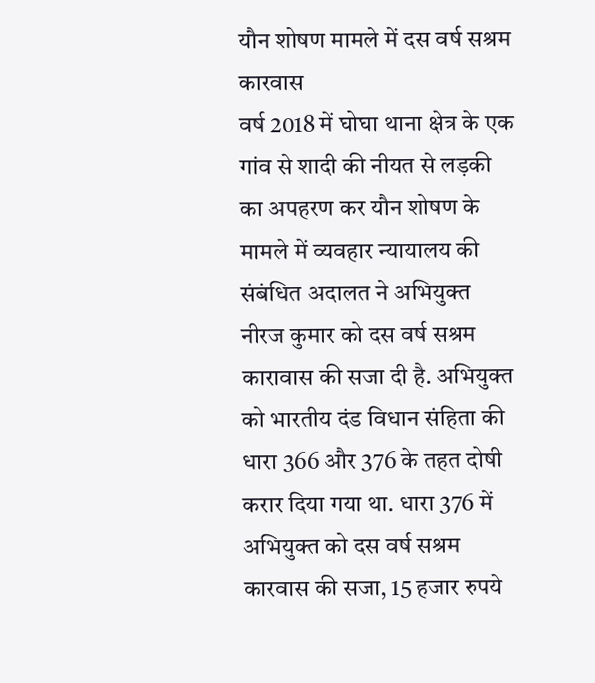यौन शोषण मामले में दस वर्ष सश्रम कारवास
वर्ष 2018 में घोघा थाना क्षेत्र के एक गांव से शादी की नीयत से लड़की का अपहरण कर यौन शोषण के मामले में व्यवहार न्यायालय की संबंधित अदालत ने अभियुक्त नीरज कुमार को दस वर्ष सश्रम कारावास की सजा दी है. अभियुक्त को भारतीय दंड विधान संहिता की धारा 366 और 376 के तहत दोषी करार दिया गया था. धारा 376 में अभियुक्त को दस वर्ष सश्रम कारवास की सजा, 15 हजार रुपये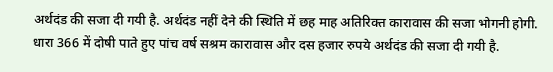अर्थदंड की सजा दी गयी है. अर्थदंड नहीं देने की स्थिति में छह माह अतिरिक्त कारावास की सजा भोगनी होगी. धारा 366 में दोषी पाते हुए पांच वर्ष सश्रम कारावास और दस हजार रुपये अर्थदंड की सजा दी गयी है.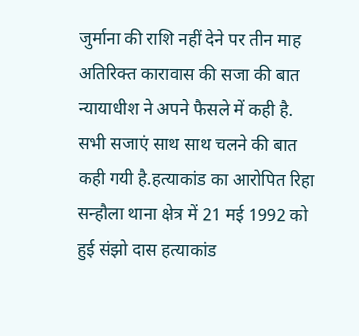जुर्माना की राशि नहीं देने पर तीन माह अतिरिक्त कारावास की सजा की बात न्यायाधीश ने अपने फैसले में कही है. सभी सजाएं साथ साथ चलने की बात कही गयी है.हत्याकांड का आरोपित रिहा
सन्हौला थाना क्षेत्र में 21 मई 1992 को हुई संझो दास हत्याकांड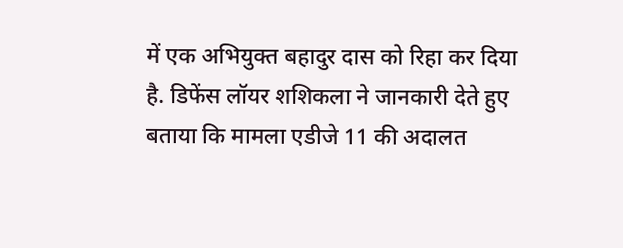में एक अभियुक्त बहादुर दास को रिहा कर दिया है. डिफेंस लॉयर शशिकला ने जानकारी देते हुए बताया कि मामला एडीजे 11 की अदालत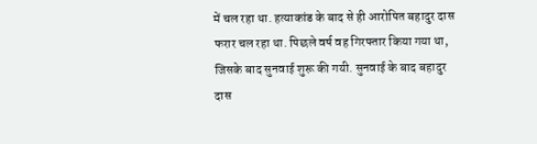में चल रहा था. हत्याकांड के बाद से ही आरोपित बहादुर दास फरार चल रहा था. पिछले वर्ष वह गिरफ्तार किया गया था, जिसके बाद सुनवाई शुरू की गयी. सुनवाई के बाद बहादुर दास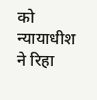को न्यायाधीश ने रिहा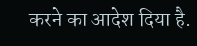करने का आदेश दिया है.